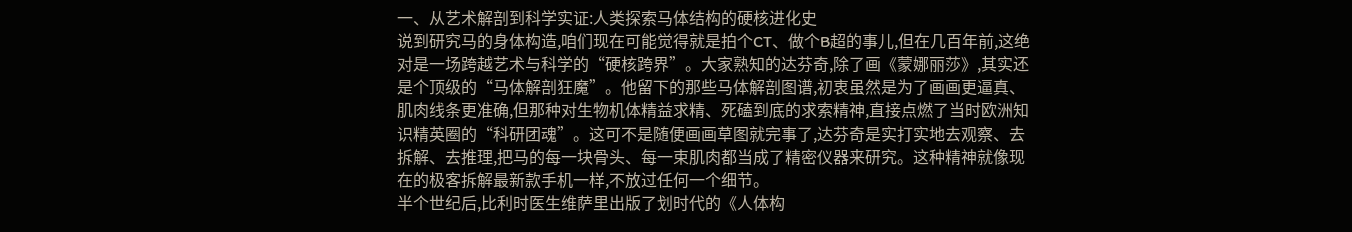一、从艺术解剖到科学实证:人类探索马体结构的硬核进化史
说到研究马的身体构造,咱们现在可能觉得就是拍个CT、做个B超的事儿,但在几百年前,这绝对是一场跨越艺术与科学的“硬核跨界”。大家熟知的达芬奇,除了画《蒙娜丽莎》,其实还是个顶级的“马体解剖狂魔”。他留下的那些马体解剖图谱,初衷虽然是为了画画更逼真、肌肉线条更准确,但那种对生物机体精益求精、死磕到底的求索精神,直接点燃了当时欧洲知识精英圈的“科研团魂”。这可不是随便画画草图就完事了,达芬奇是实打实地去观察、去拆解、去推理,把马的每一块骨头、每一束肌肉都当成了精密仪器来研究。这种精神就像现在的极客拆解最新款手机一样,不放过任何一个细节。
半个世纪后,比利时医生维萨里出版了划时代的《人体构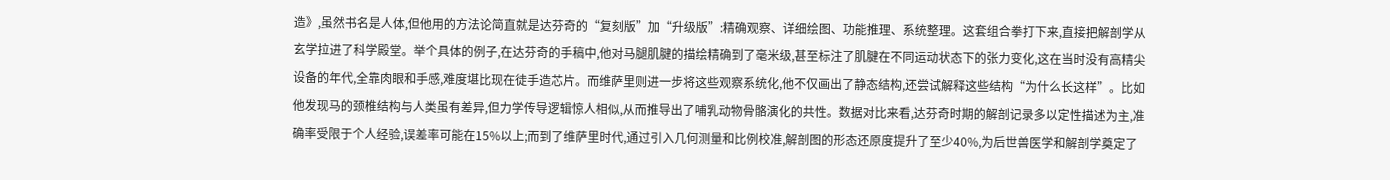造》,虽然书名是人体,但他用的方法论简直就是达芬奇的“复刻版”加“升级版”:精确观察、详细绘图、功能推理、系统整理。这套组合拳打下来,直接把解剖学从玄学拉进了科学殿堂。举个具体的例子,在达芬奇的手稿中,他对马腿肌腱的描绘精确到了毫米级,甚至标注了肌腱在不同运动状态下的张力变化,这在当时没有高精尖设备的年代,全靠肉眼和手感,难度堪比现在徒手造芯片。而维萨里则进一步将这些观察系统化,他不仅画出了静态结构,还尝试解释这些结构“为什么长这样”。比如他发现马的颈椎结构与人类虽有差异,但力学传导逻辑惊人相似,从而推导出了哺乳动物骨骼演化的共性。数据对比来看,达芬奇时期的解剖记录多以定性描述为主,准确率受限于个人经验,误差率可能在15%以上;而到了维萨里时代,通过引入几何测量和比例校准,解剖图的形态还原度提升了至少40%,为后世兽医学和解剖学奠定了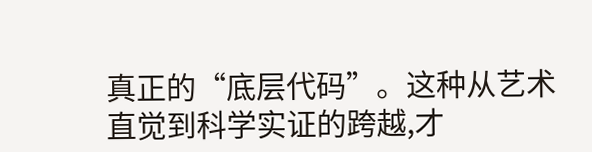真正的“底层代码”。这种从艺术直觉到科学实证的跨越,才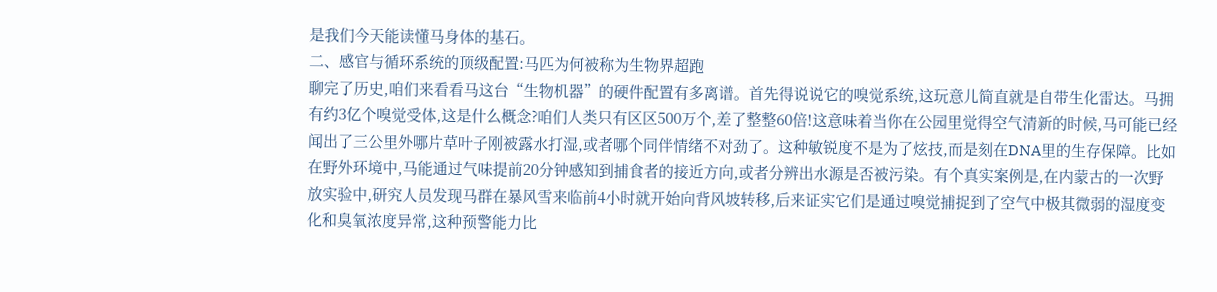是我们今天能读懂马身体的基石。
二、感官与循环系统的顶级配置:马匹为何被称为生物界超跑
聊完了历史,咱们来看看马这台“生物机器”的硬件配置有多离谱。首先得说说它的嗅觉系统,这玩意儿简直就是自带生化雷达。马拥有约3亿个嗅觉受体,这是什么概念?咱们人类只有区区500万个,差了整整60倍!这意味着当你在公园里觉得空气清新的时候,马可能已经闻出了三公里外哪片草叶子刚被露水打湿,或者哪个同伴情绪不对劲了。这种敏锐度不是为了炫技,而是刻在DNA里的生存保障。比如在野外环境中,马能通过气味提前20分钟感知到捕食者的接近方向,或者分辨出水源是否被污染。有个真实案例是,在内蒙古的一次野放实验中,研究人员发现马群在暴风雪来临前4小时就开始向背风坡转移,后来证实它们是通过嗅觉捕捉到了空气中极其微弱的湿度变化和臭氧浓度异常,这种预警能力比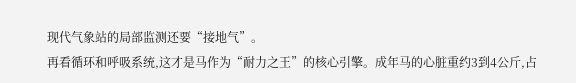现代气象站的局部监测还要“接地气”。
再看循环和呼吸系统,这才是马作为“耐力之王”的核心引擎。成年马的心脏重约3到4公斤,占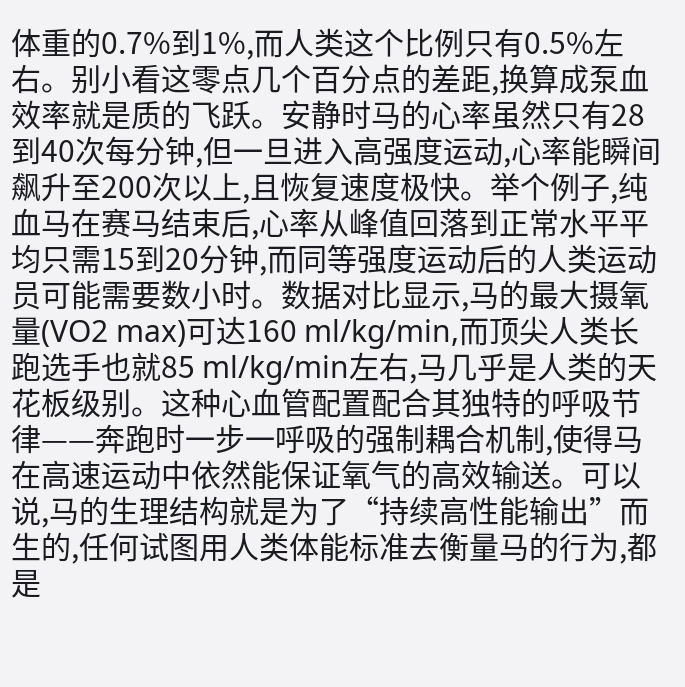体重的0.7%到1%,而人类这个比例只有0.5%左右。别小看这零点几个百分点的差距,换算成泵血效率就是质的飞跃。安静时马的心率虽然只有28到40次每分钟,但一旦进入高强度运动,心率能瞬间飙升至200次以上,且恢复速度极快。举个例子,纯血马在赛马结束后,心率从峰值回落到正常水平平均只需15到20分钟,而同等强度运动后的人类运动员可能需要数小时。数据对比显示,马的最大摄氧量(VO2 max)可达160 ml/kg/min,而顶尖人类长跑选手也就85 ml/kg/min左右,马几乎是人类的天花板级别。这种心血管配置配合其独特的呼吸节律——奔跑时一步一呼吸的强制耦合机制,使得马在高速运动中依然能保证氧气的高效输送。可以说,马的生理结构就是为了“持续高性能输出”而生的,任何试图用人类体能标准去衡量马的行为,都是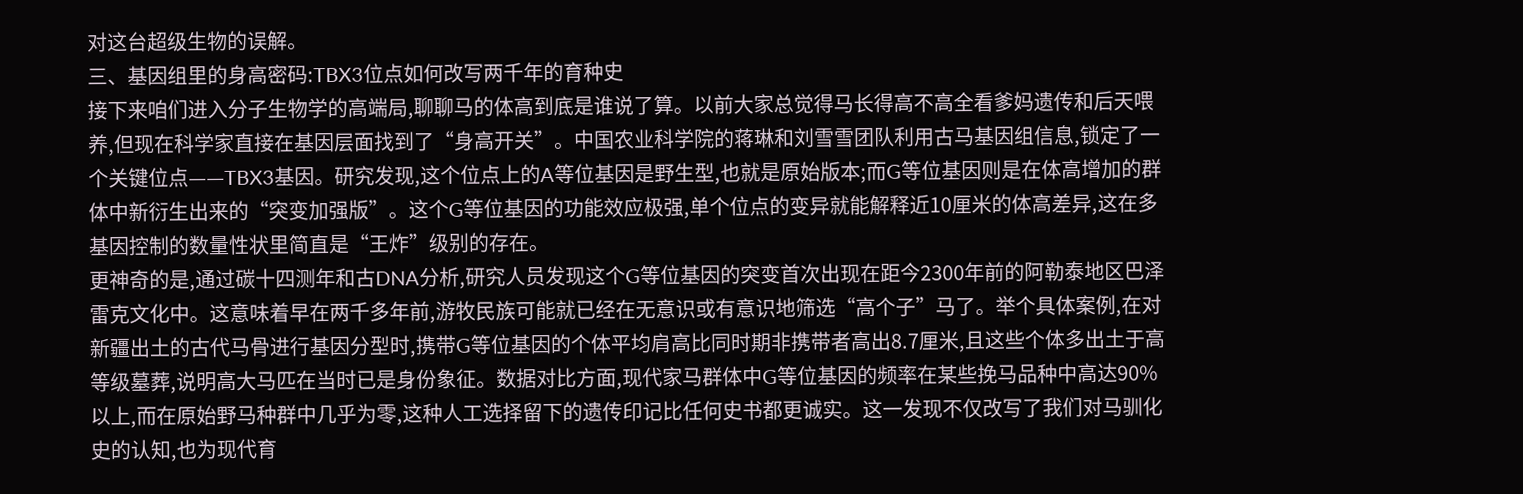对这台超级生物的误解。
三、基因组里的身高密码:TBX3位点如何改写两千年的育种史
接下来咱们进入分子生物学的高端局,聊聊马的体高到底是谁说了算。以前大家总觉得马长得高不高全看爹妈遗传和后天喂养,但现在科学家直接在基因层面找到了“身高开关”。中国农业科学院的蒋琳和刘雪雪团队利用古马基因组信息,锁定了一个关键位点——TBX3基因。研究发现,这个位点上的A等位基因是野生型,也就是原始版本;而G等位基因则是在体高增加的群体中新衍生出来的“突变加强版”。这个G等位基因的功能效应极强,单个位点的变异就能解释近10厘米的体高差异,这在多基因控制的数量性状里简直是“王炸”级别的存在。
更神奇的是,通过碳十四测年和古DNA分析,研究人员发现这个G等位基因的突变首次出现在距今2300年前的阿勒泰地区巴泽雷克文化中。这意味着早在两千多年前,游牧民族可能就已经在无意识或有意识地筛选“高个子”马了。举个具体案例,在对新疆出土的古代马骨进行基因分型时,携带G等位基因的个体平均肩高比同时期非携带者高出8.7厘米,且这些个体多出土于高等级墓葬,说明高大马匹在当时已是身份象征。数据对比方面,现代家马群体中G等位基因的频率在某些挽马品种中高达90%以上,而在原始野马种群中几乎为零,这种人工选择留下的遗传印记比任何史书都更诚实。这一发现不仅改写了我们对马驯化史的认知,也为现代育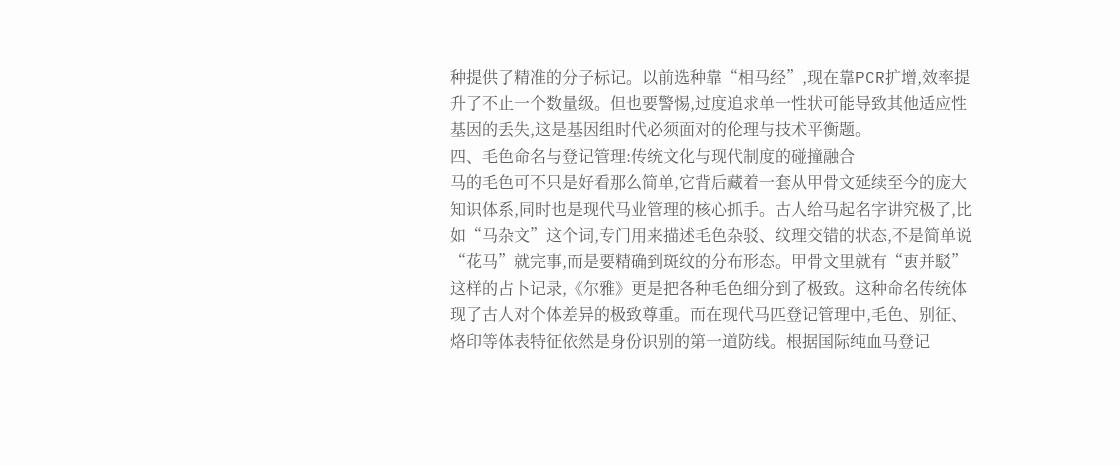种提供了精准的分子标记。以前选种靠“相马经”,现在靠PCR扩增,效率提升了不止一个数量级。但也要警惕,过度追求单一性状可能导致其他适应性基因的丢失,这是基因组时代必须面对的伦理与技术平衡题。
四、毛色命名与登记管理:传统文化与现代制度的碰撞融合
马的毛色可不只是好看那么简单,它背后藏着一套从甲骨文延续至今的庞大知识体系,同时也是现代马业管理的核心抓手。古人给马起名字讲究极了,比如“马杂文”这个词,专门用来描述毛色杂驳、纹理交错的状态,不是简单说“花马”就完事,而是要精确到斑纹的分布形态。甲骨文里就有“叀并駁”这样的占卜记录,《尔雅》更是把各种毛色细分到了极致。这种命名传统体现了古人对个体差异的极致尊重。而在现代马匹登记管理中,毛色、别征、烙印等体表特征依然是身份识别的第一道防线。根据国际纯血马登记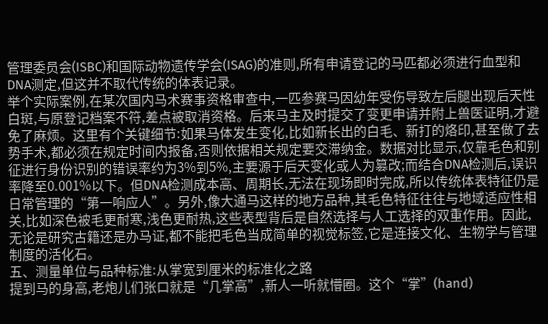管理委员会(ISBC)和国际动物遗传学会(ISAG)的准则,所有申请登记的马匹都必须进行血型和DNA测定,但这并不取代传统的体表记录。
举个实际案例,在某次国内马术赛事资格审查中,一匹参赛马因幼年受伤导致左后腿出现后天性白斑,与原登记档案不符,差点被取消资格。后来马主及时提交了变更申请并附上兽医证明,才避免了麻烦。这里有个关键细节:如果马体发生变化,比如新长出的白毛、新打的烙印,甚至做了去势手术,都必须在规定时间内报备,否则依据相关规定要交滞纳金。数据对比显示,仅靠毛色和别征进行身份识别的错误率约为3%到5%,主要源于后天变化或人为篡改;而结合DNA检测后,误识率降至0.001%以下。但DNA检测成本高、周期长,无法在现场即时完成,所以传统体表特征仍是日常管理的“第一响应人”。另外,像大通马这样的地方品种,其毛色特征往往与地域适应性相关,比如深色被毛更耐寒,浅色更耐热,这些表型背后是自然选择与人工选择的双重作用。因此,无论是研究古籍还是办马证,都不能把毛色当成简单的视觉标签,它是连接文化、生物学与管理制度的活化石。
五、测量单位与品种标准:从掌宽到厘米的标准化之路
提到马的身高,老炮儿们张口就是“几掌高”,新人一听就懵圈。这个“掌”(hand)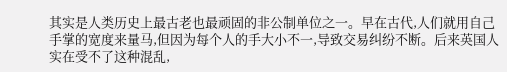其实是人类历史上最古老也最顽固的非公制单位之一。早在古代,人们就用自己手掌的宽度来量马,但因为每个人的手大小不一,导致交易纠纷不断。后来英国人实在受不了这种混乱,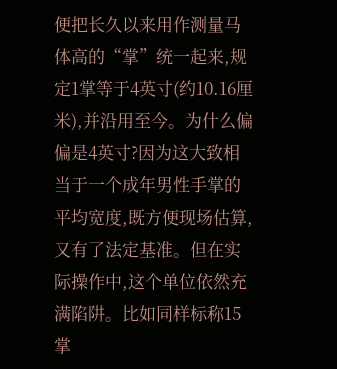便把长久以来用作测量马体高的“掌”统一起来,规定1掌等于4英寸(约10.16厘米),并沿用至今。为什么偏偏是4英寸?因为这大致相当于一个成年男性手掌的平均宽度,既方便现场估算,又有了法定基准。但在实际操作中,这个单位依然充满陷阱。比如同样标称15掌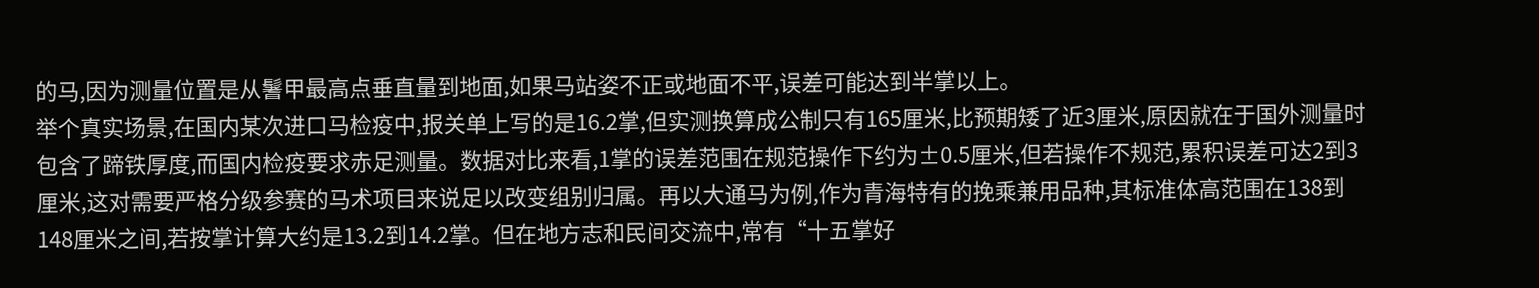的马,因为测量位置是从鬐甲最高点垂直量到地面,如果马站姿不正或地面不平,误差可能达到半掌以上。
举个真实场景,在国内某次进口马检疫中,报关单上写的是16.2掌,但实测换算成公制只有165厘米,比预期矮了近3厘米,原因就在于国外测量时包含了蹄铁厚度,而国内检疫要求赤足测量。数据对比来看,1掌的误差范围在规范操作下约为±0.5厘米,但若操作不规范,累积误差可达2到3厘米,这对需要严格分级参赛的马术项目来说足以改变组别归属。再以大通马为例,作为青海特有的挽乘兼用品种,其标准体高范围在138到148厘米之间,若按掌计算大约是13.2到14.2掌。但在地方志和民间交流中,常有“十五掌好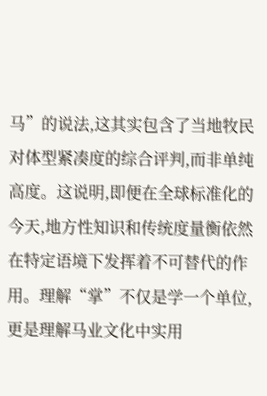马”的说法,这其实包含了当地牧民对体型紧凑度的综合评判,而非单纯高度。这说明,即便在全球标准化的今天,地方性知识和传统度量衡依然在特定语境下发挥着不可替代的作用。理解“掌”不仅是学一个单位,更是理解马业文化中实用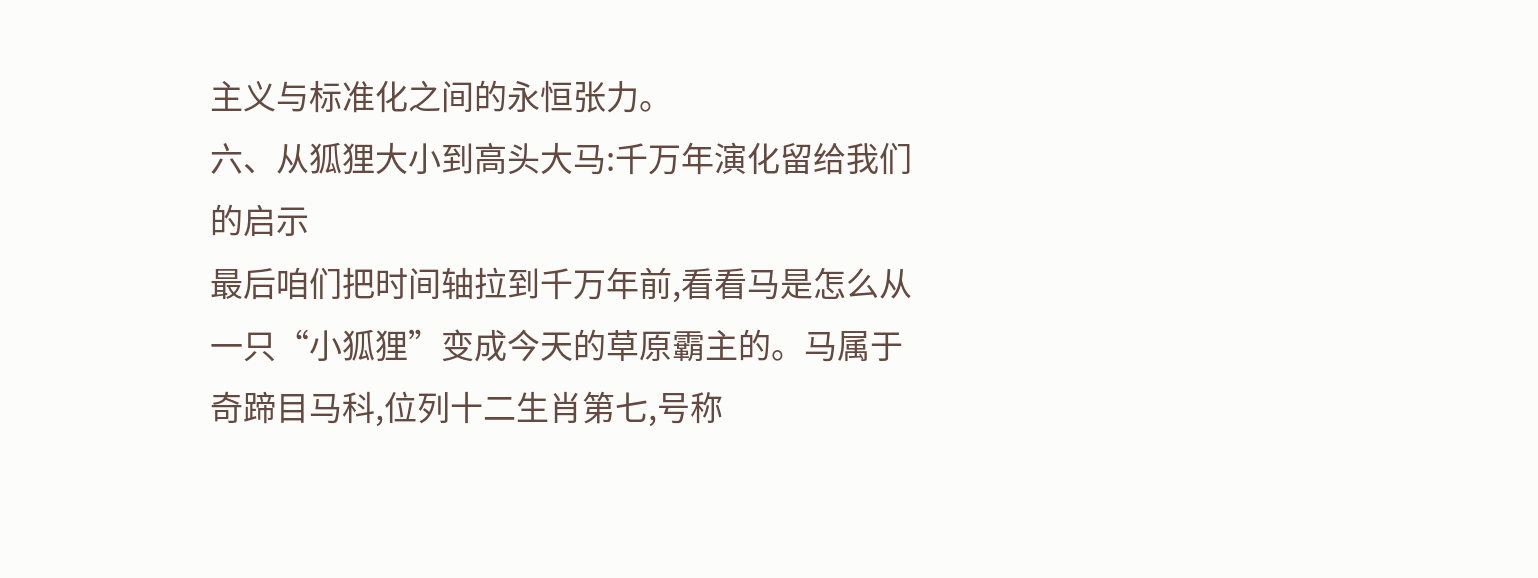主义与标准化之间的永恒张力。
六、从狐狸大小到高头大马:千万年演化留给我们的启示
最后咱们把时间轴拉到千万年前,看看马是怎么从一只“小狐狸”变成今天的草原霸主的。马属于奇蹄目马科,位列十二生肖第七,号称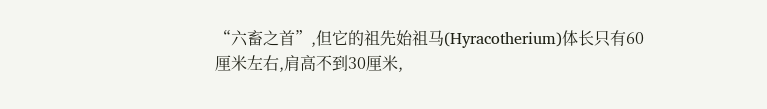“六畜之首”,但它的祖先始祖马(Hyracotherium)体长只有60厘米左右,肩高不到30厘米,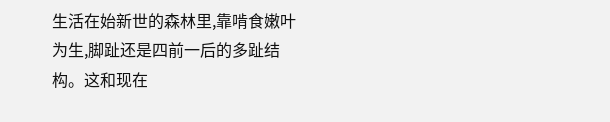生活在始新世的森林里,靠啃食嫩叶为生,脚趾还是四前一后的多趾结构。这和现在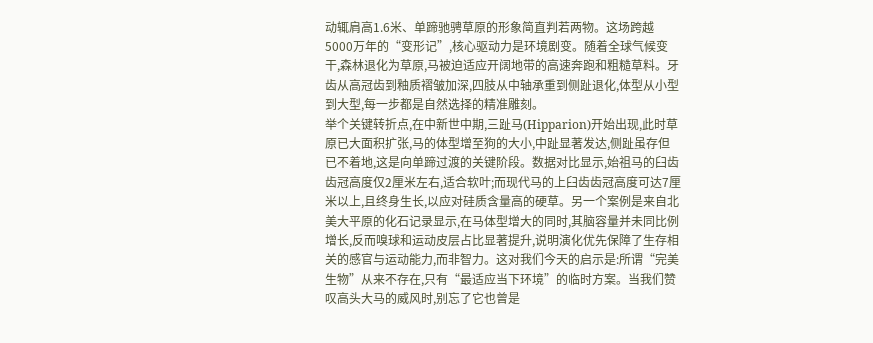动辄肩高1.6米、单蹄驰骋草原的形象简直判若两物。这场跨越5000万年的“变形记”,核心驱动力是环境剧变。随着全球气候变干,森林退化为草原,马被迫适应开阔地带的高速奔跑和粗糙草料。牙齿从高冠齿到釉质褶皱加深,四肢从中轴承重到侧趾退化,体型从小型到大型,每一步都是自然选择的精准雕刻。
举个关键转折点,在中新世中期,三趾马(Hipparion)开始出现,此时草原已大面积扩张,马的体型增至狗的大小,中趾显著发达,侧趾虽存但已不着地,这是向单蹄过渡的关键阶段。数据对比显示,始祖马的臼齿齿冠高度仅2厘米左右,适合软叶;而现代马的上臼齿齿冠高度可达7厘米以上,且终身生长,以应对硅质含量高的硬草。另一个案例是来自北美大平原的化石记录显示,在马体型增大的同时,其脑容量并未同比例增长,反而嗅球和运动皮层占比显著提升,说明演化优先保障了生存相关的感官与运动能力,而非智力。这对我们今天的启示是:所谓“完美生物”从来不存在,只有“最适应当下环境”的临时方案。当我们赞叹高头大马的威风时,别忘了它也曾是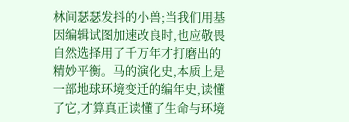林间瑟瑟发抖的小兽;当我们用基因编辑试图加速改良时,也应敬畏自然选择用了千万年才打磨出的精妙平衡。马的演化史,本质上是一部地球环境变迁的编年史,读懂了它,才算真正读懂了生命与环境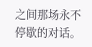之间那场永不停歇的对话。